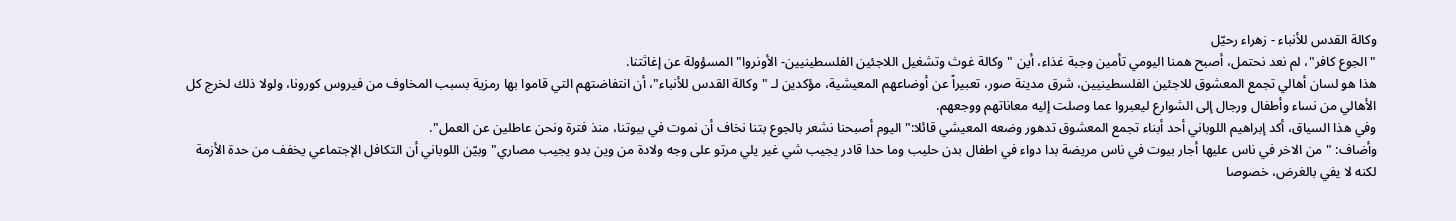وكالة القدس للأنباء - زهراء رحيّل
"الجوع كافر"، لم نعد نحتمل، أصبح همنا اليومي تأمين وجبة غذاء، أين "وكالة غوث وتشغيل اللاجئين الفلسطينيين- الأونروا" المسؤولة عن إغاثتنا.
هذا هو لسان أهالي تجمع المعشوق للاجئين الفلسطينيين، شرق مدينة صور، تعبيراً عن أوضاعهم المعيشية، مؤكدين لـ "وكالة القدس للأنباء"، أن انتفاضتهم التي قاموا بها رمزية بسبب المخاوف من فيروس كورونا، ولولا ذلك لخرج كل الأهالي من نساء وأطفال ورجال إلى الشوارع ليعبروا عما وصلت إليه معاناتهم ووجعهم.
وفي هذا السياق، أكد إبراهيم اللوباني أحد أبناء تجمع المعشوق تدهور وضعه المعيشي قائلا:" اليوم أصبحنا نشعر بالجوع بتنا نخاف أن نموت في بيوتنا، منذ فترة ونحن عاطلين عن العمل".
وأضاف: " من الاخر في ناس عليها أجار بيوت في ناس مريضة بدا دواء في اطفال بدن حليب وما حدا قادر يجيب شي غير يلي مرتو على وجه ولادة من وين بدو يجيب مصاري" وبيّن اللوباني أن التكافل الإجتماعي يخفف من حدة الأزمة لكنه لا يفي بالغرض، خصوصا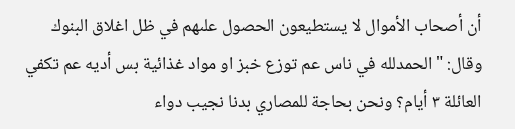أن أصحاب الأموال لا يستطيعون الحصول علىهم في ظل اغلاق البنوك
وقال: " الحمدلله في ناس عم توزع خبز او مواد غذائية بس أديه عم تكفي العائلة ٣ أيام؟ ونحن بحاجة للمصاري بدنا نجيب دواء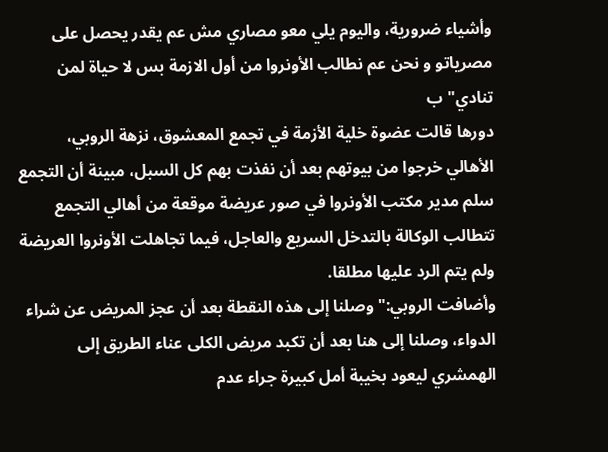وأشياء ضرورية، واليوم يلي معو مصاري مش عم يقدر يحصل على مصرياتو و نحن عم نطالب الأونروا من أول الازمة بس لا حياة لمن تنادي" ب
دورها قالت عضوة خلية الأزمة في تجمع المعشوق، نزهة الروبي، الأهالي خرجوا من بيوتهم بعد أن نفذت بهم كل السبل، مبينة أن التجمع سلم مدير مكتب الأونروا في صور عريضة موقعة من أهالي التجمع تتطالب الوكالة بالتدخل السريع والعاجل، فيما تجاهلت الأونروا العريضة ولم يتم الرد عليها مطلقا.
وأضافت الروبي:" وصلنا إلى هذه النقطة بعد أن عجز المريض عن شراء الدواء، وصلنا إلى هنا بعد أن تكبد مريض الكلى عناء الطريق إلى الهمشري ليعود بخيبة أمل كبيرة جراء عدم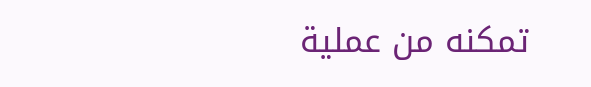تمكنه من عملية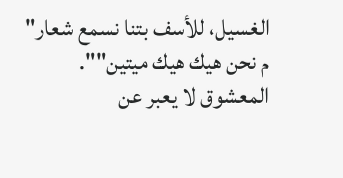الغسيل، للأسف بتنا نسمع شعار" م نحن هيك هيك ميتين"".
المعشوق لا يعبر عن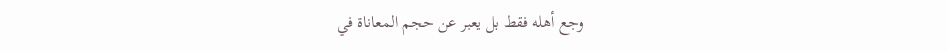وجع أهله فقط بل يعبر عن حجم المعاناة في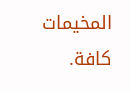المخيمات كافة.